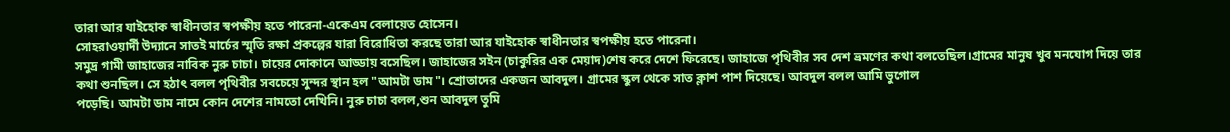তারা আর যাইহোক স্বাধীনতার স্বপক্ষীয় হতে পারেনা-একেএম বেলায়েত হোসেন।
সোহরাওয়ার্দী উদ্যানে সাতই মার্চের স্মৃতি রক্ষা প্রকল্পের যারা বিরোধিতা করছে তারা আর যাইহোক স্বাধীনতার স্বপক্ষীয় হতে পারেনা।
সমুদ্র গামী জাহাজের নাবিক নুরু চাচা। চায়ের দোকানে আড্ডায় বসেছিল। জাহাজের সইন (চাকুরির এক মেয়াদ)শেষ করে দেশে ফিরেছে। জাহাজে পৃথিবীর সব দেশ ভ্রমণের কথা বলতেছিল।গ্রামের মানুষ খুব মনযোগ দিয়ে তার কথা শুনছিল। সে হঠাৎ বলল পৃথিবীর সবচেয়ে সুন্দর স্থান হল "আমটা ডাম"। শ্রোতাদের একজন আবদুল। গ্রামের স্কুল থেকে সাত ক্লাশ পাশ দিয়েছে। আবদুল বলল আমি ভুগোল
পড়েছি। আমটা ডাম নামে কোন দেশের নামতো দেখিনি। নুরু চাচা বলল,শুন আবদুল তুমি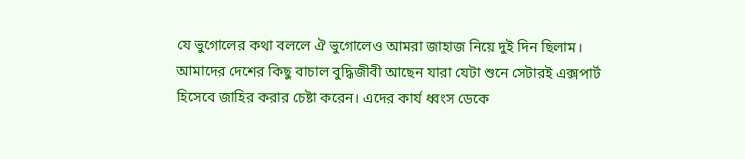যে ভুগোলের কথা বললে ঐ ভুগোলেও আমরা জাহাজ নিয়ে দুই দিন ছিলাম।
আমাদের দেশের কিছু বাচাল বুদ্ধিজীবী আছেন যারা যেটা শুনে সেটারই এক্সপার্ট হিসেবে জাহির করার চেষ্টা করেন। এদের কার্য ধ্বংস ডেকে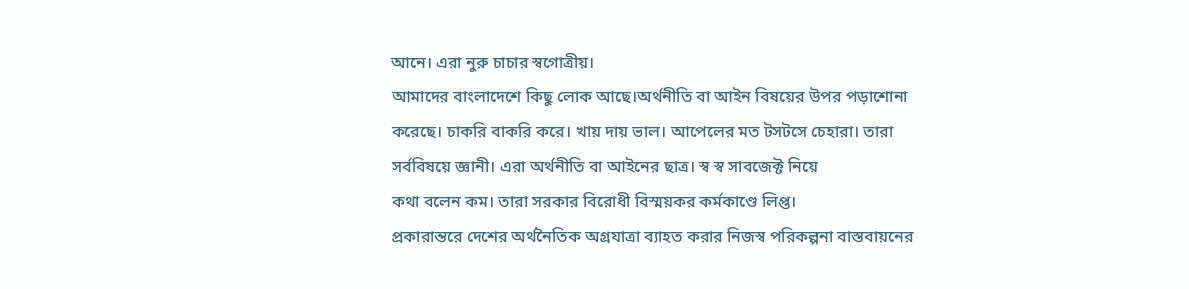আনে। এরা নুরু চাচার স্বগোত্রীয়।
আমাদের বাংলাদেশে কিছু লোক আছে।অর্থনীতি বা আইন বিষয়ের উপর পড়াশোনা করেছে। চাকরি বাকরি করে। খায় দায় ভাল। আপেলের মত টসটসে চেহারা। তারা সর্ববিষয়ে জ্ঞানী। এরা অর্থনীতি বা আইনের ছাত্র। স্ব স্ব সাবজেক্ট নিয়ে
কথা বলেন কম। তারা সরকার বিরোধী বিস্ময়কর কর্মকাণ্ডে লিপ্ত।
প্রকারান্তরে দেশের অর্থনৈতিক অগ্রযাত্রা ব্যাহত করার নিজস্ব পরিকল্পনা বাস্তবায়নের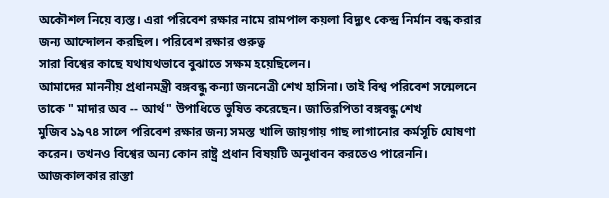অকৌশল নিয়ে ব্যস্ত। এরা পরিবেশ রক্ষার নামে রামপাল কয়লা বিদ্যুৎ কেন্দ্র নির্মান বন্ধ করার জন্য আন্দোলন করছিল। পরিবেশ রক্ষার গুরুত্ব
সারা বিশ্বের কাছে যথাযথভাবে বুঝাতে সক্ষম হয়েছিলেন।
আমাদের মাননীয় প্রধানমন্ত্রী বঙ্গবন্ধু কন্যা জননেত্রী শেখ হাসিনা। তাই বিশ্ব পরিবেশ সন্মেলনে তাকে " মাদার অব -- আর্থ" উপাধিতে ভুষিত করেছেন। জাতিরপিতা বঙ্গবন্ধু শেখ
মুজিব ১৯৭৪ সালে পরিবেশ রক্ষার জন্য সমস্ত খালি জায়গায় গাছ লাগানোর কর্মসূচি ঘোষণা করেন। তখনও বিশ্বের অন্য কোন রাষ্ট্র প্রধান বিষয়টি অনুধাবন করতেও পারেননি।
আজকালকার রাস্তা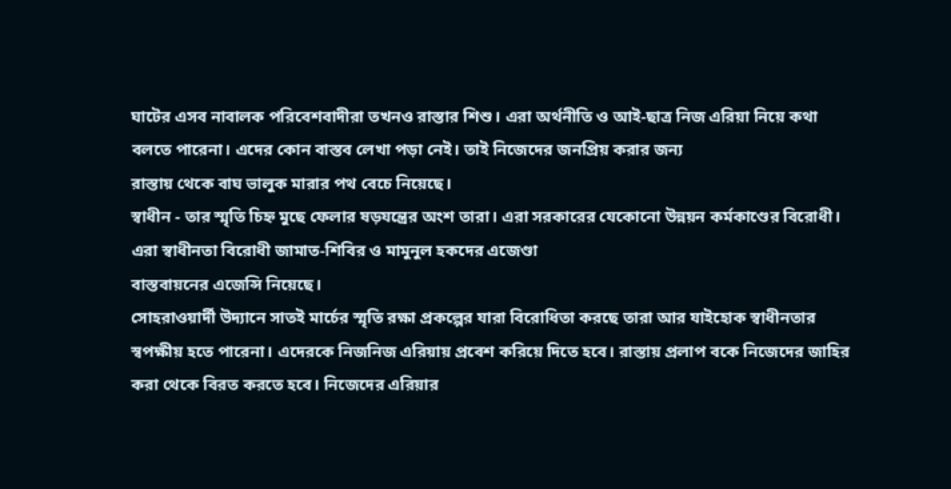ঘাটের এসব নাবালক পরিবেশবাদীরা তখনও রাস্তার শিশু। এরা অর্থনীতি ও আই-ছাত্র নিজ এরিয়া নিয়ে কথা বলতে পারেনা। এদের কোন বাস্তব লেখা পড়া নেই। তাই নিজেদের জনপ্রিয় করার জন্য
রাস্তায় থেকে বাঘ ভালুক মারার পথ বেচে নিয়েছে।
স্বাধীন - তার স্মৃতি চিহ্ন মুছে ফেলার ষড়যন্ত্রের অংশ তারা। এরা সরকারের যেকোনো উন্নয়ন কর্মকাণ্ডের বিরোধী। এরা স্বাধীনতা বিরোধী জামাত-শিবির ও মামুনুল হকদের এজেণ্ডা
বাস্তবায়নের এজেন্সি নিয়েছে।
সোহরাওয়ার্দী উদ্যানে সাতই মার্চের স্মৃতি রক্ষা প্রকল্পের যারা বিরোধিতা করছে তারা আর যাইহোক স্বাধীনতার স্বপক্ষীয় হতে পারেনা। এদেরকে নিজনিজ এরিয়ায় প্রবেশ করিয়ে দিতে হবে। রাস্তায় প্রলাপ বকে নিজেদের জাহির করা থেকে বিরত করতে হবে। নিজেদের এরিয়ার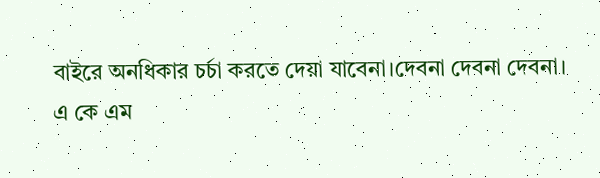বাইরে অনধিকার চর্চা করতে দেয়া যাবেনা।দেবনা দেবনা দেবনা।
এ কে এম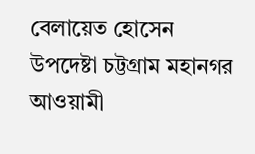বেলায়েত হোসেন
উপদেষ্টা চট্টগ্রাম মহানগর আওয়ামী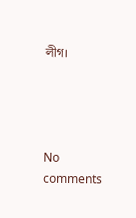লীগ।




No comments